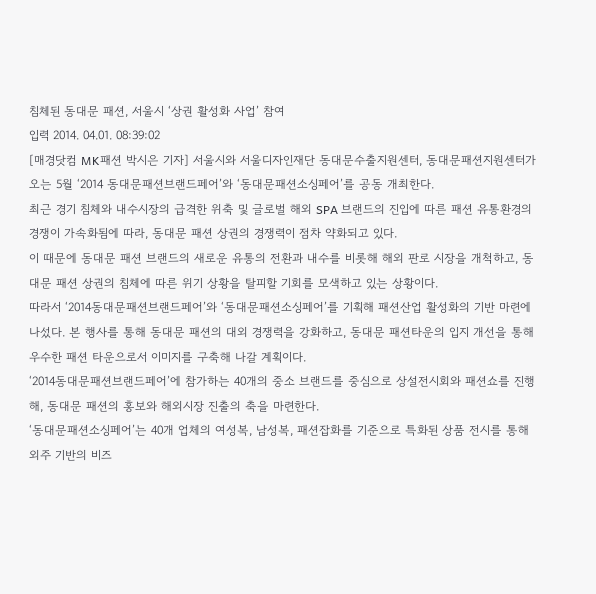침체된 동대문 패션, 서울시 ‘상권 활성화 사업’ 참여
입력 2014. 04.01. 08:39:02
[매경닷컴 MK패션 박시은 기자] 서울시와 서울디자인재단 동대문수출지원센터, 동대문패션지원센터가 오는 5월 ‘2014 동대문패션브랜드페어’와 ‘동대문패션소싱페어’를 공동 개최한다.
최근 경기 침체와 내수시장의 급격한 위축 및 글로벌 해외 SPA 브랜드의 진입에 따른 패션 유통환경의 경쟁이 가속화됨에 따라, 동대문 패션 상권의 경쟁력이 점차 약화되고 있다.
이 때문에 동대문 패션 브랜드의 새로운 유통의 전환과 내수를 비롯해 해외 판로 시장을 개척하고, 동대문 패션 상권의 침체에 따른 위기 상황을 탈피할 기회를 모색하고 있는 상황이다.
따라서 ‘2014동대문패션브랜드페어’와 ‘동대문패션소싱페어’를 기획해 패션산업 활성화의 기반 마련에 나섰다. 본 행사를 통해 동대문 패션의 대외 경쟁력을 강화하고, 동대문 패션타운의 입지 개선을 통해 우수한 패션 타운으로서 이미지를 구축해 나갈 계획이다.
‘2014동대문패션브랜드페어’에 참가하는 40개의 중소 브랜드를 중심으로 상설전시회와 패션쇼를 진행해, 동대문 패션의 홍보와 해외시장 진출의 축을 마련한다.
‘동대문패션소싱페어’는 40개 업체의 여성복, 남성복, 패션잡화를 기준으로 특화된 상품 전시를 통해 외주 기반의 비즈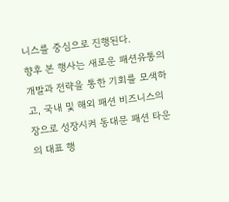니스를 중심으로 진행된다.
향후 본 행사는 새로운 패션유통의 개발과 전략을 통한 기회를 모색하고, 국내 및 해외 패션 비즈니스의 장으로 성장시켜 동대문 패션 타운의 대표 행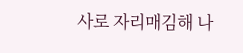사로 자리매김해 나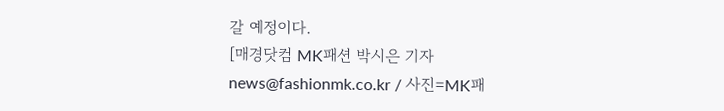갈 예정이다.
[매경닷컴 MK패션 박시은 기자 news@fashionmk.co.kr / 사진=MK패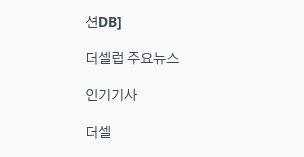션DB]

더셀럽 주요뉴스

인기기사

더셀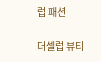럽 패션

더셀럽 뷰티